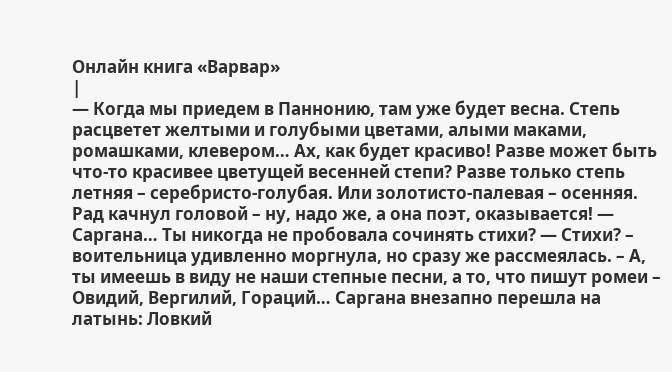Онлайн книга «Варвар»
|
— Когда мы приедем в Паннонию, там уже будет весна. Степь расцветет желтыми и голубыми цветами, алыми маками, ромашками, клевером… Ах, как будет красиво! Разве может быть что-то красивее цветущей весенней степи? Разве только степь летняя – серебристо-голубая. Или золотисто-палевая – осенняя. Рад качнул головой – ну, надо же, а она поэт, оказывается! — Саргана… Ты никогда не пробовала сочинять стихи? — Стихи? – воительница удивленно моргнула, но сразу же рассмеялась. – А, ты имеешь в виду не наши степные песни, а то, что пишут ромеи – Овидий, Вергилий, Гораций… Саргана внезапно перешла на латынь: Ловкий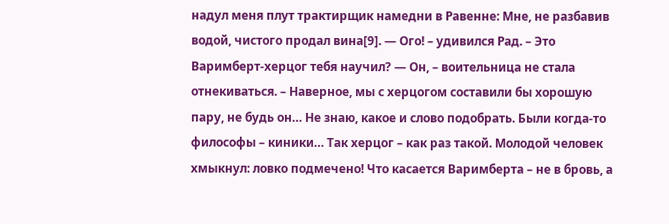надул меня плут трактирщик намедни в Равенне: Мне, не разбавив водой, чистого продал вина[9]. — Ого! – удивился Рад. – Это Варимберт-херцог тебя научил? — Он, – воительница не стала отнекиваться. – Наверное, мы с херцогом составили бы хорошую пару, не будь он… Не знаю, какое и слово подобрать. Были когда-то философы – киники… Так херцог – как раз такой. Молодой человек хмыкнул: ловко подмечено! Что касается Варимберта – не в бровь, а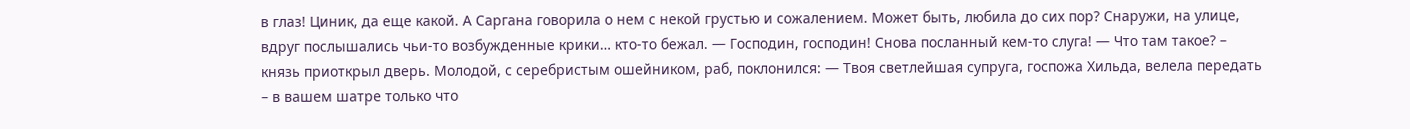в глаз! Циник, да еще какой. А Саргана говорила о нем с некой грустью и сожалением. Может быть, любила до сих пор? Снаружи, на улице, вдруг послышались чьи-то возбужденные крики… кто-то бежал. — Господин, господин! Снова посланный кем-то слуга! — Что там такое? – князь приоткрыл дверь. Молодой, с серебристым ошейником, раб, поклонился: — Твоя светлейшая супруга, госпожа Хильда, велела передать – в вашем шатре только что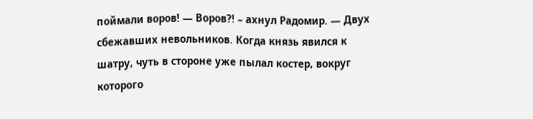поймали воров! — Воров?! – ахнул Радомир. — Двух сбежавших невольников. Когда князь явился к шатру, чуть в стороне уже пылал костер, вокруг которого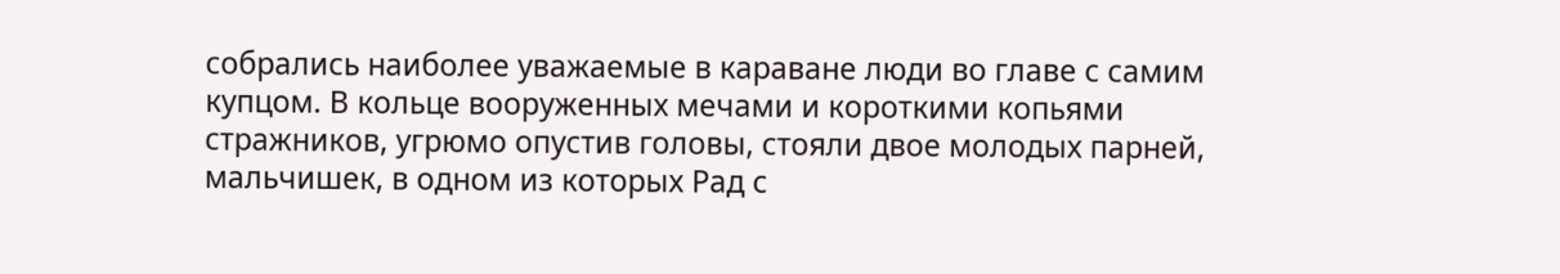собрались наиболее уважаемые в караване люди во главе с самим купцом. В кольце вооруженных мечами и короткими копьями стражников, угрюмо опустив головы, стояли двое молодых парней, мальчишек, в одном из которых Рад с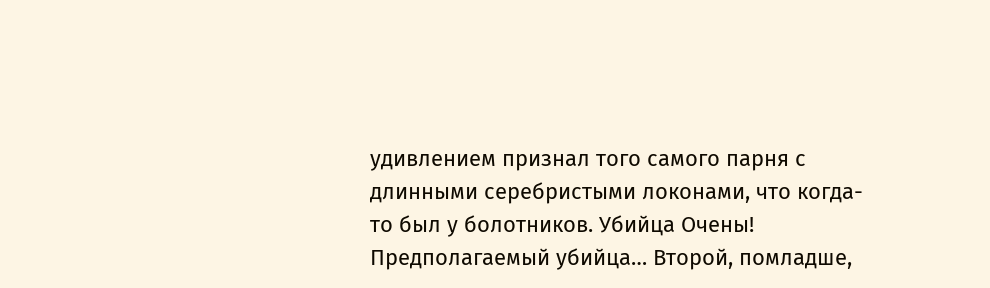удивлением признал того самого парня с длинными серебристыми локонами, что когда-то был у болотников. Убийца Очены! Предполагаемый убийца… Второй, помладше,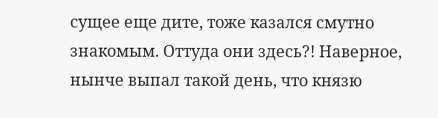сущее еще дите, тоже казался смутно знакомым. Оттуда они здесь?! Наверное, нынче выпал такой день, что князю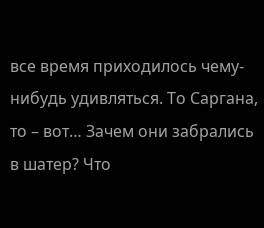все время приходилось чему-нибудь удивляться. То Саргана, то – вот… Зачем они забрались в шатер? Что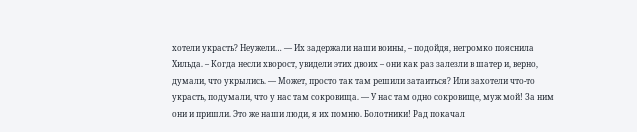хотели украсть? Неужели… — Их задержали наши воины, – подойдя, негромко пояснила Хильда. – Когда несли хворост, увидели этих двоих – они как раз залезли в шатер и, верно, думали, что укрылись. — Может, просто так там решили затаиться? Или захотели что-то украсть, подумали, что у нас там сокровища. — У нас там одно сокровище, муж мой! За ним они и пришли. Это же наши люди, я их помню. Болотники! Рад покачал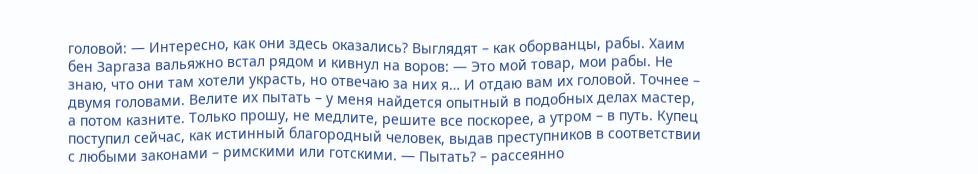головой: — Интересно, как они здесь оказались? Выглядят – как оборванцы, рабы. Хаим бен Заргаза вальяжно встал рядом и кивнул на воров: — Это мой товар, мои рабы. Не знаю, что они там хотели украсть, но отвечаю за них я… И отдаю вам их головой. Точнее – двумя головами. Велите их пытать – у меня найдется опытный в подобных делах мастер, а потом казните. Только прошу, не медлите, решите все поскорее, а утром – в путь. Купец поступил сейчас, как истинный благородный человек, выдав преступников в соответствии с любыми законами – римскими или готскими. — Пытать? – рассеянно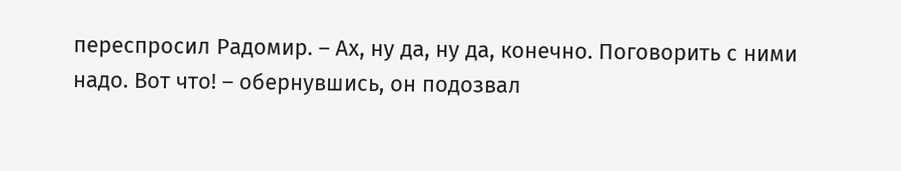переспросил Радомир. – Ах, ну да, ну да, конечно. Поговорить с ними надо. Вот что! – обернувшись, он подозвал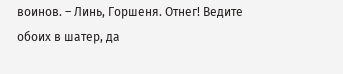воинов. – Линь, Горшеня. Отнег! Ведите обоих в шатер, да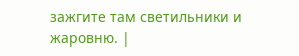зажгите там светильники и жаровню. |